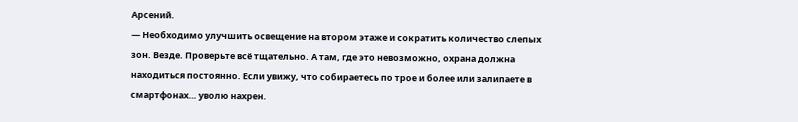Арсений.
— Необходимо улучшить освещение на втором этаже и сократить количество слепых зон. Везде. Проверьте всё тщательно. А там, где это невозможно, охрана должна находиться постоянно. Если увижу, что собираетесь по трое и более или залипаете в смартфонах… уволю нахрен.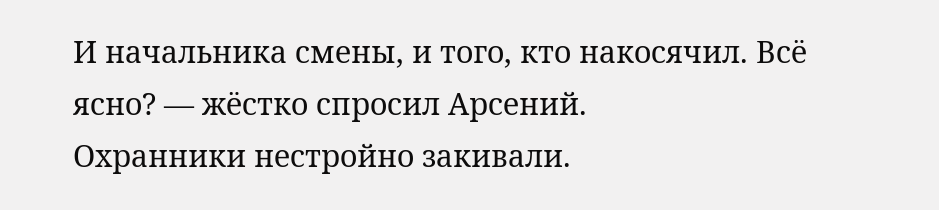И начальника смены, и того, кто накосячил. Всё ясно? — жёстко спросил Арсений.
Охранники нестройно закивали.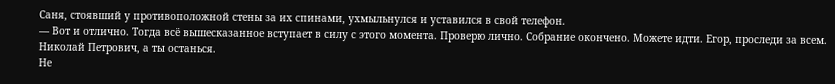Саня, стоявший у противоположной стены за их спинами, ухмыльнулся и уставился в свой телефон.
— Вот и отлично. Тогда всё вышесказанное вступает в силу с этого момента. Проверю лично. Собрание окончено. Можете идти. Егор, проследи за всем. Николай Петрович, а ты останься.
Не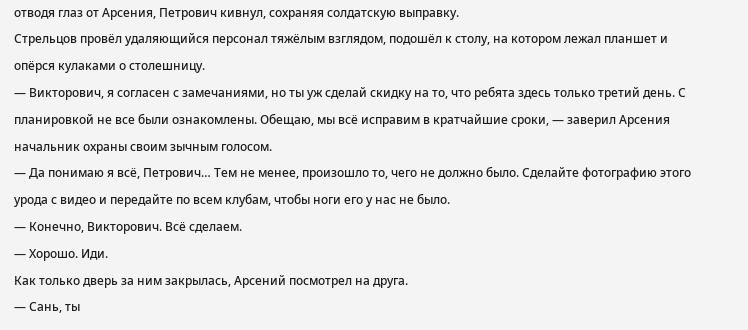отводя глаз от Арсения, Петрович кивнул, сохраняя солдатскую выправку.
Стрельцов провёл удаляющийся персонал тяжёлым взглядом, подошёл к столу, на котором лежал планшет и опёрся кулаками о столешницу.
— Викторович, я согласен с замечаниями, но ты уж сделай скидку на то, что ребята здесь только третий день. С планировкой не все были ознакомлены. Обещаю, мы всё исправим в кратчайшие сроки, — заверил Арсения начальник охраны своим зычным голосом.
— Да понимаю я всё, Петрович… Тем не менее, произошло то, чего не должно было. Сделайте фотографию этого урода с видео и передайте по всем клубам, чтобы ноги его у нас не было.
— Конечно, Викторович. Всё сделаем.
— Хорошо. Иди.
Как только дверь за ним закрылась, Арсений посмотрел на друга.
— Сань, ты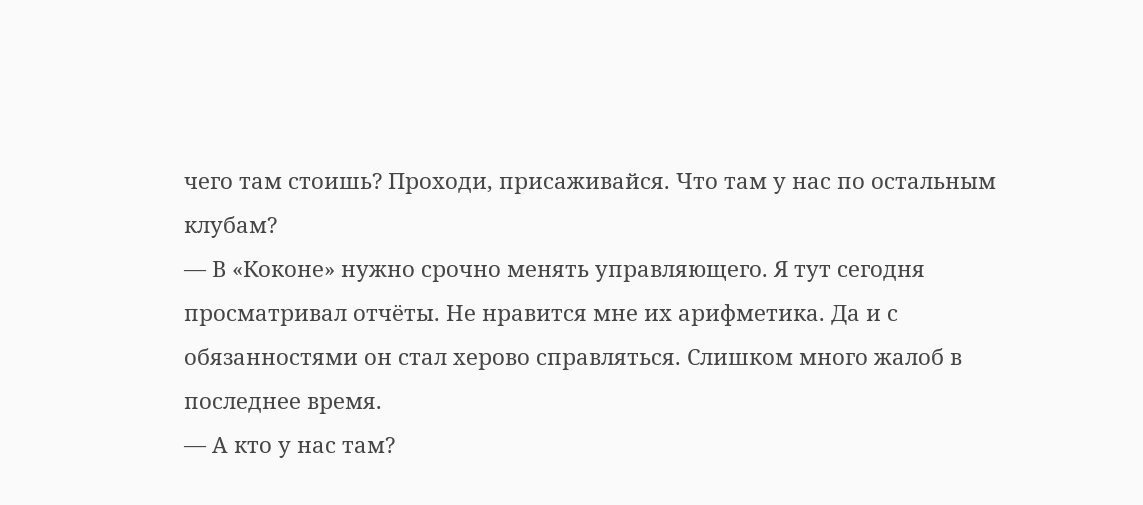чего там стоишь? Проходи, присаживайся. Что там у нас по остальным клубам?
— В «Коконе» нужно срочно менять управляющего. Я тут сегодня просматривал отчёты. Не нравится мне их арифметика. Да и с обязанностями он стал херово справляться. Слишком много жалоб в последнее время.
— А кто у нас там?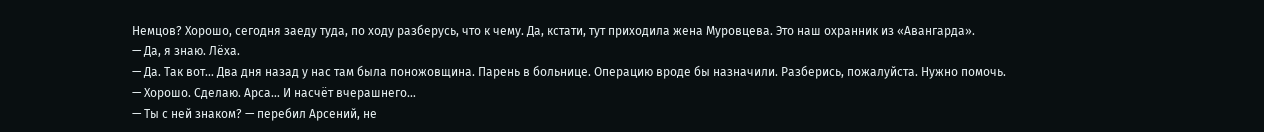Немцов? Хорошо, сегодня заеду туда, по ходу разберусь, что к чему. Да, кстати, тут приходила жена Муровцева. Это наш охранник из «Авангарда».
— Да, я знаю. Лёха.
— Да. Так вот… Два дня назад у нас там была поножовщина. Парень в больнице. Операцию вроде бы назначили. Разберись, пожалуйста. Нужно помочь.
— Хорошо. Сделаю. Арса… И насчёт вчерашнего…
— Ты с ней знаком? — перебил Арсений, не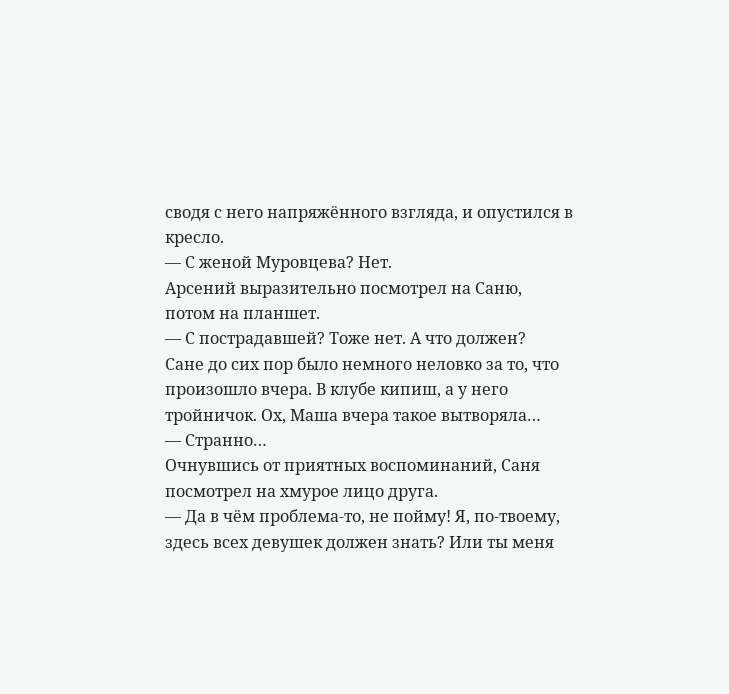сводя с него напряжённого взгляда, и опустился в кресло.
— С женой Муровцева? Нет.
Арсений выразительно посмотрел на Саню, потом на планшет.
— С пострадавшей? Тоже нет. А что должен?
Сане до сих пор было немного неловко за то, что произошло вчера. В клубе кипиш, а у него тройничок. Ох, Маша вчера такое вытворяла…
— Странно…
Очнувшись от приятных воспоминаний, Саня посмотрел на хмурое лицо друга.
— Да в чём проблема-то, не пойму! Я, по-твоему, здесь всех девушек должен знать? Или ты меня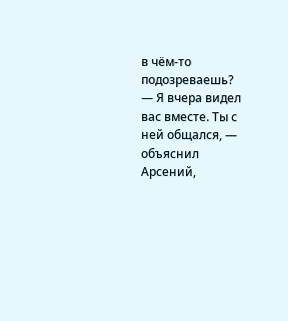в чём-то подозреваешь?
— Я вчера видел вас вместе. Ты с ней общался, — объяснил Арсений,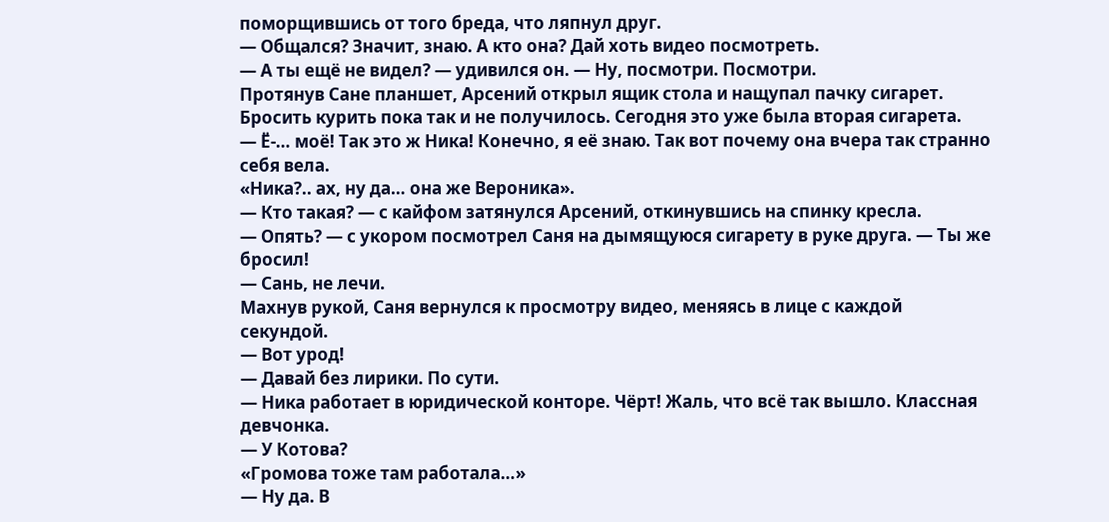поморщившись от того бреда, что ляпнул друг.
— Общался? Значит, знаю. А кто она? Дай хоть видео посмотреть.
— А ты ещё не видел? — удивился он. — Ну, посмотри. Посмотри.
Протянув Сане планшет, Арсений открыл ящик стола и нащупал пачку сигарет. Бросить курить пока так и не получилось. Сегодня это уже была вторая сигарета.
— Ё-… моё! Так это ж Ника! Конечно, я её знаю. Так вот почему она вчера так странно себя вела.
«Ника?.. ах, ну да… она же Вероника».
— Кто такая? — с кайфом затянулся Арсений, откинувшись на спинку кресла.
— Опять? — с укором посмотрел Саня на дымящуюся сигарету в руке друга. — Ты же бросил!
— Сань, не лечи.
Махнув рукой, Саня вернулся к просмотру видео, меняясь в лице с каждой секундой.
— Вот урод!
— Давай без лирики. По сути.
— Ника работает в юридической конторе. Чёрт! Жаль, что всё так вышло. Классная девчонка.
— У Котова?
«Громова тоже там работала…»
— Ну да. В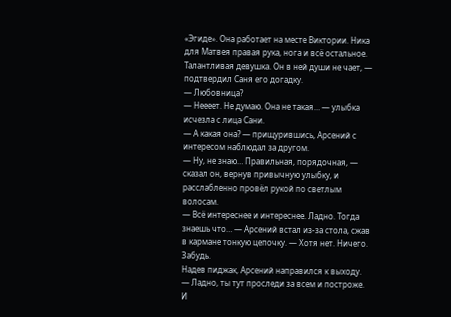«Эгиде». Она работает на месте Виктории. Ника для Матвея правая рука, нога и всё остальное. Талантливая девушка. Он в ней души не чает, — подтвердил Саня его догадку.
— Любовница?
— Неееет. Не думаю. Она не такая… — улыбка исчезла с лица Сани.
— А какая она? — прищурившись, Арсений с интересом наблюдал за другом.
— Ну, не знаю… Правильная, порядочная, — сказал он, вернув привычную улыбку, и расслабленно провёл рукой по светлым волосам.
— Всё интереснее и интереснее. Ладно. Тогда знаешь что… — Арсений встал из-за стола, сжав в кармане тонкую цепочку. — Хотя нет. Ничего. Забудь.
Надев пиджак, Арсений направился к выходу.
— Ладно, ты тут проследи за всем и построже. И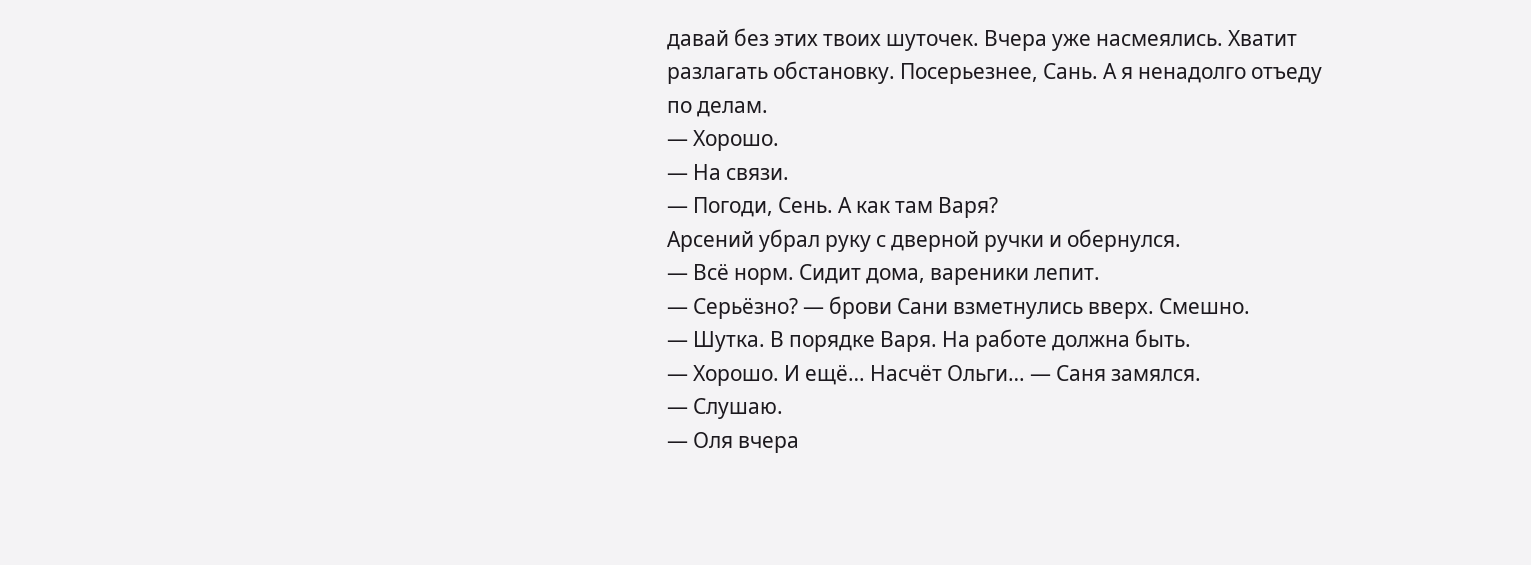давай без этих твоих шуточек. Вчера уже насмеялись. Хватит разлагать обстановку. Посерьезнее, Сань. А я ненадолго отъеду по делам.
— Хорошо.
— На связи.
— Погоди, Сень. А как там Варя?
Арсений убрал руку с дверной ручки и обернулся.
— Всё норм. Сидит дома, вареники лепит.
— Серьёзно? — брови Сани взметнулись вверх. Смешно.
— Шутка. В порядке Варя. На работе должна быть.
— Хорошо. И ещё… Насчёт Ольги… — Саня замялся.
— Слушаю.
— Оля вчера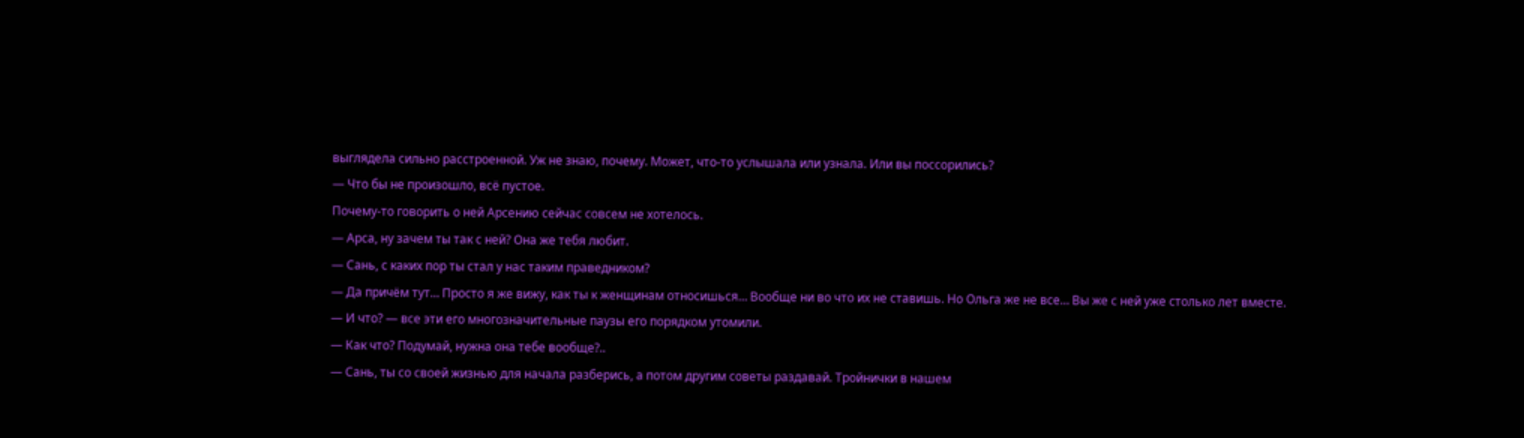выглядела сильно расстроенной. Уж не знаю, почему. Может, что-то услышала или узнала. Или вы поссорились?
— Что бы не произошло, всё пустое.
Почему-то говорить о ней Арсению сейчас совсем не хотелось.
— Арса, ну зачем ты так с ней? Она же тебя любит.
— Сань, с каких пор ты стал у нас таким праведником?
— Да причём тут… Просто я же вижу, как ты к женщинам относишься… Вообще ни во что их не ставишь. Но Ольга же не все… Вы же с ней уже столько лет вместе.
— И что? — все эти его многозначительные паузы его порядком утомили.
— Как что? Подумай, нужна она тебе вообще?..
— Сань, ты со своей жизнью для начала разберись, а потом другим советы раздавай. Тройнички в нашем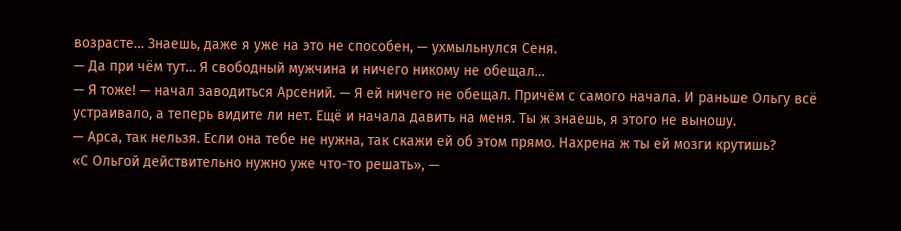возрасте… Знаешь, даже я уже на это не способен, — ухмыльнулся Сеня.
— Да при чём тут… Я свободный мужчина и ничего никому не обещал…
— Я тоже! — начал заводиться Арсений. — Я ей ничего не обещал. Причём с самого начала. И раньше Ольгу всё устраивало, а теперь видите ли нет. Ещё и начала давить на меня. Ты ж знаешь, я этого не выношу.
— Арса, так нельзя. Если она тебе не нужна, так скажи ей об этом прямо. Нахрена ж ты ей мозги крутишь?
«С Ольгой действительно нужно уже что-то решать», —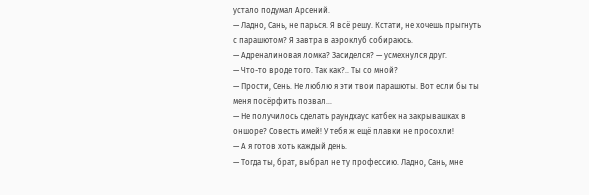устало подумал Арсений.
— Ладно, Сань, не парься. Я всё решу. Кстати, не хочешь прыгнуть с парашютом? Я завтра в аэроклуб собираюсь.
— Адреналиновая ломка? Засиделся? — усмехнулся друг.
— Что-то вроде того. Так как?.. Ты со мной?
— Прости, Сень. Не люблю я эти твои парашюты. Вот если бы ты меня посёрфить позвал…
— Не получилось сделать раундхаус катбек на закрывашках в оншоре? Совесть имей! У тебя ж ещё плавки не просохли!
— А я готов хоть каждый день.
— Тогда ты, брат, выбрал не ту профессию. Ладно, Сань, мне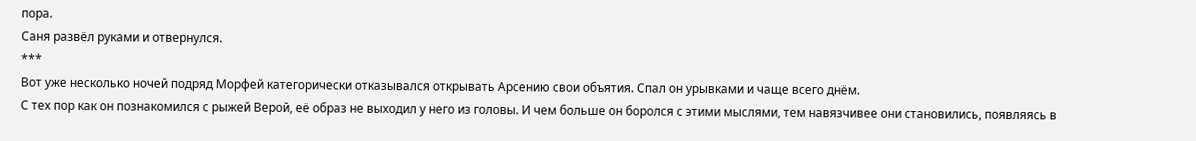пора.
Саня развёл руками и отвернулся.
***
Вот уже несколько ночей подряд Морфей категорически отказывался открывать Арсению свои объятия. Спал он урывками и чаще всего днём.
С тех пор как он познакомился с рыжей Верой, её образ не выходил у него из головы. И чем больше он боролся с этими мыслями, тем навязчивее они становились, появляясь в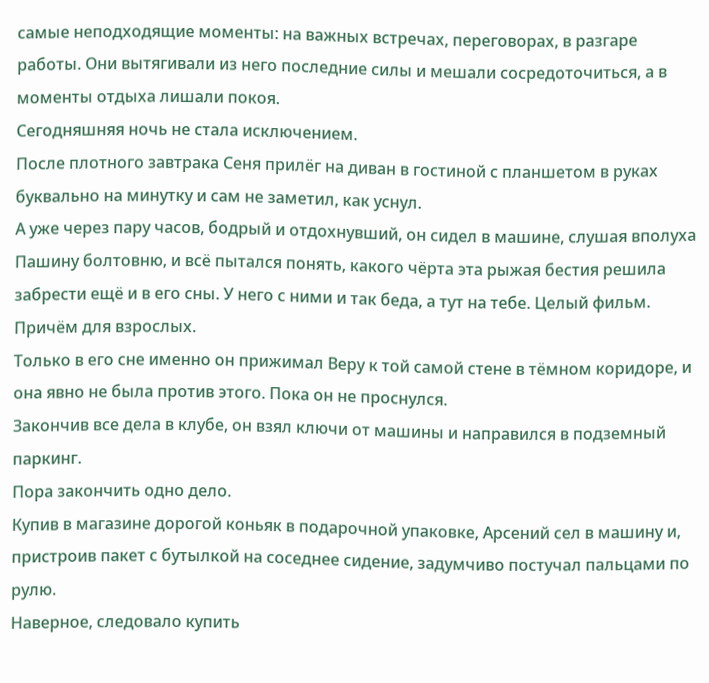самые неподходящие моменты: на важных встречах, переговорах, в разгаре работы. Они вытягивали из него последние силы и мешали сосредоточиться, а в моменты отдыха лишали покоя.
Сегодняшняя ночь не стала исключением.
После плотного завтрака Сеня прилёг на диван в гостиной с планшетом в руках буквально на минутку и сам не заметил, как уснул.
А уже через пару часов, бодрый и отдохнувший, он сидел в машине, слушая вполуха Пашину болтовню, и всё пытался понять, какого чёрта эта рыжая бестия решила забрести ещё и в его сны. У него с ними и так беда, а тут на тебе. Целый фильм. Причём для взрослых.
Только в его сне именно он прижимал Веру к той самой стене в тёмном коридоре, и она явно не была против этого. Пока он не проснулся.
Закончив все дела в клубе, он взял ключи от машины и направился в подземный паркинг.
Пора закончить одно дело.
Купив в магазине дорогой коньяк в подарочной упаковке, Арсений сел в машину и, пристроив пакет с бутылкой на соседнее сидение, задумчиво постучал пальцами по рулю.
Наверное, следовало купить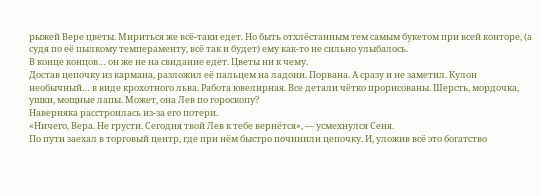рыжей Вере цветы. Мириться же всё-таки едет. Но быть отхлёстанным тем самым букетом при всей конторе, (а судя по её пылкому темпераменту, всё так и будет) ему как-то не сильно улыбалось.
В конце концов… он же не на свидание едет. Цветы ни к чему.
Достав цепочку из кармана, разложил её пальцем на ладони. Порвана. А сразу и не заметил. Кулон необычный… в виде крохотного льва. Работа ювелирная. Все детали чётко прорисованы. Шерсть, мордочка, ушки, мощные лапы. Может, она Лев по гороскопу?
Наверняка расстроилась из-за его потери.
«Ничего, Вера. Не грусти. Сегодня твой Лев к тебе вернётся», — усмехнулся Сеня.
По пути заехал в торговый центр, где при нём быстро починили цепочку. И, уложив всё это богатство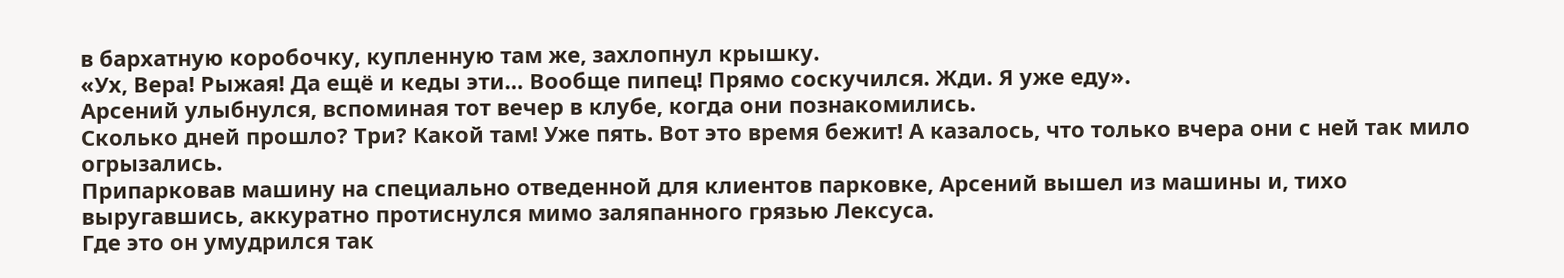в бархатную коробочку, купленную там же, захлопнул крышку.
«Ух, Вера! Рыжая! Да ещё и кеды эти… Вообще пипец! Прямо соскучился. Жди. Я уже еду».
Арсений улыбнулся, вспоминая тот вечер в клубе, когда они познакомились.
Сколько дней прошло? Три? Какой там! Уже пять. Вот это время бежит! А казалось, что только вчера они с ней так мило огрызались.
Припарковав машину на специально отведенной для клиентов парковке, Арсений вышел из машины и, тихо выругавшись, аккуратно протиснулся мимо заляпанного грязью Лексуса.
Где это он умудрился так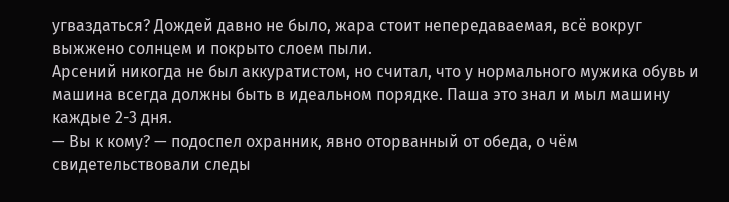угваздаться? Дождей давно не было, жара стоит непередаваемая, всё вокруг выжжено солнцем и покрыто слоем пыли.
Арсений никогда не был аккуратистом, но считал, что у нормального мужика обувь и машина всегда должны быть в идеальном порядке. Паша это знал и мыл машину каждые 2-3 дня.
— Вы к кому? — подоспел охранник, явно оторванный от обеда, о чём свидетельствовали следы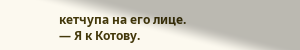кетчупа на его лице.
— Я к Котову.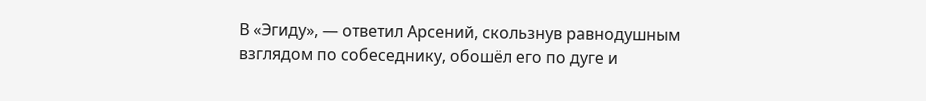В «Эгиду», — ответил Арсений, скользнув равнодушным взглядом по собеседнику, обошёл его по дуге и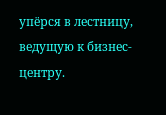упёрся в лестницу, ведущую к бизнес-центру.